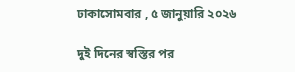ঢাকাসোমবার , ৫ জানুয়ারি ২০২৬

দুই দিনের স্বস্তির পর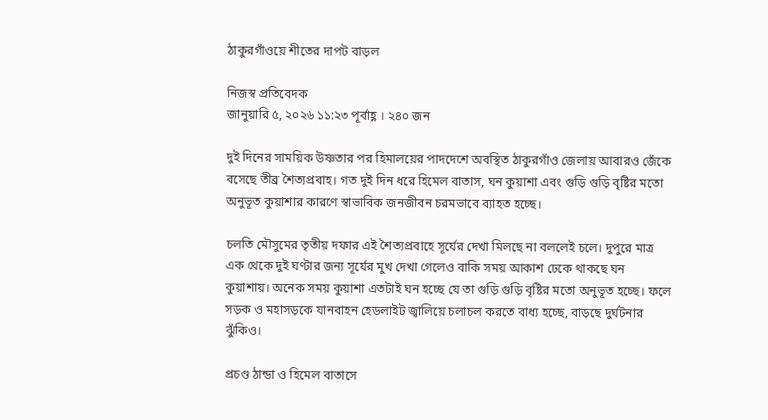ঠাকুরগাঁওয়ে শীতের দাপট বাড়ল

নিজস্ব প্রতিবেদক
জানুয়ারি ৫, ২০২৬ ১১:২৩ পূর্বাহ্ণ । ২৪০ জন

দুই দিনের সাময়িক উষ্ণতার পর হিমালয়ের পাদদেশে অবস্থিত ঠাকুরগাঁও জেলায় আবারও জেঁকে বসেছে তীব্র শৈত্যপ্রবাহ। গত দুই দিন ধরে হিমেল বাতাস, ঘন কুয়াশা এবং গুড়ি গুড়ি বৃষ্টির মতো অনুভূত কুয়াশার কারণে স্বাভাবিক জনজীবন চরমভাবে ব্যাহত হচ্ছে।

চলতি মৌসুমের তৃতীয় দফার এই শৈত্যপ্রবাহে সূর্যের দেখা মিলছে না বললেই চলে। দুপুরে মাত্র এক থেকে দুই ঘণ্টার জন্য সূর্যের মুখ দেখা গেলেও বাকি সময় আকাশ ঢেকে থাকছে ঘন কুয়াশায়। অনেক সময় কুয়াশা এতটাই ঘন হচ্ছে যে তা গুড়ি গুড়ি বৃষ্টির মতো অনুভূত হচ্ছে। ফলে সড়ক ও মহাসড়কে যানবাহন হেডলাইট জ্বালিয়ে চলাচল করতে বাধ্য হচ্ছে, বাড়ছে দুর্ঘটনার ঝুঁকিও।

প্রচণ্ড ঠান্ডা ও হিমেল বাতাসে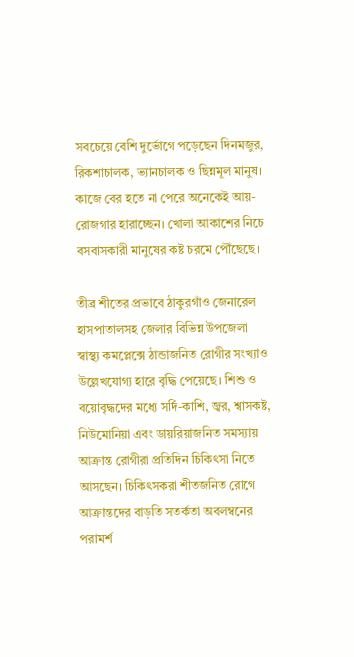সবচেয়ে বেশি দুর্ভোগে পড়েছেন দিনমজুর, রিকশাচালক, ভ্যানচালক ও ছিন্নমূল মানুষ। কাজে বের হতে না পেরে অনেকেই আয়-রোজগার হারাচ্ছেন। খোলা আকাশের নিচে বসবাসকারী মানুষের কষ্ট চরমে পৌঁছেছে।

তীব্র শীতের প্রভাবে ঠাকুরগাঁও জেনারেল হাসপাতালসহ জেলার বিভিন্ন উপজেলা স্বাস্থ্য কমপ্লেক্সে ঠান্ডাজনিত রোগীর সংখ্যাও উল্লেখযোগ্য হারে বৃদ্ধি পেয়েছে। শিশু ও বয়োবৃদ্ধদের মধ্যে সর্দি-কাশি, জ্বর, শ্বাসকষ্ট, নিউমোনিয়া এবং ডায়রিয়াজনিত সমস্যায় আক্রান্ত রোগীরা প্রতিদিন চিকিৎসা নিতে আসছেন। চিকিৎসকরা শীতজনিত রোগে আক্রান্তদের বাড়তি সতর্কতা অবলম্বনের পরামর্শ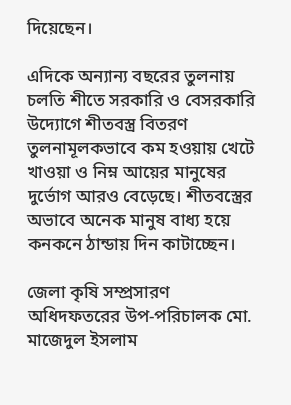দিয়েছেন।

এদিকে অন্যান্য বছরের তুলনায় চলতি শীতে সরকারি ও বেসরকারি উদ্যোগে শীতবস্ত্র বিতরণ তুলনামূলকভাবে কম হওয়ায় খেটে খাওয়া ও নিম্ন আয়ের মানুষের দুর্ভোগ আরও বেড়েছে। শীতবস্ত্রের অভাবে অনেক মানুষ বাধ্য হয়ে কনকনে ঠান্ডায় দিন কাটাচ্ছেন।

জেলা কৃষি সম্প্রসারণ অধিদফতরের উপ-পরিচালক মো. মাজেদুল ইসলাম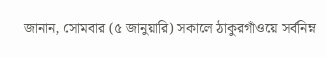জানান, সোমবার (৫ জানুয়ারি) সকালে ঠাকুরগাঁওয়ে সর্বনিম্ন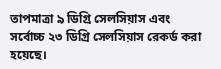তাপমাত্রা ৯ ডিগ্রি সেলসিয়াস এবং সর্বোচ্চ ২৩ ডিগ্রি সেলসিয়াস রেকর্ড করা হয়েছে।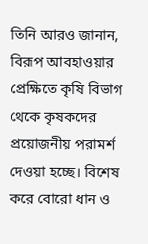তিনি আরও জানান, বিরূপ আবহাওয়ার প্রেক্ষিতে কৃষি বিভাগ থেকে কৃষকদের প্রয়োজনীয় পরামর্শ দেওয়া হচ্ছে। বিশেষ করে বোরো ধান ও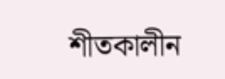শীতকালীন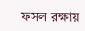ফসল রক্ষায়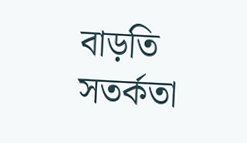বাড়তি সতর্কতা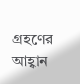গ্রহণের আহ্বান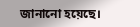জানানো হয়েছে।